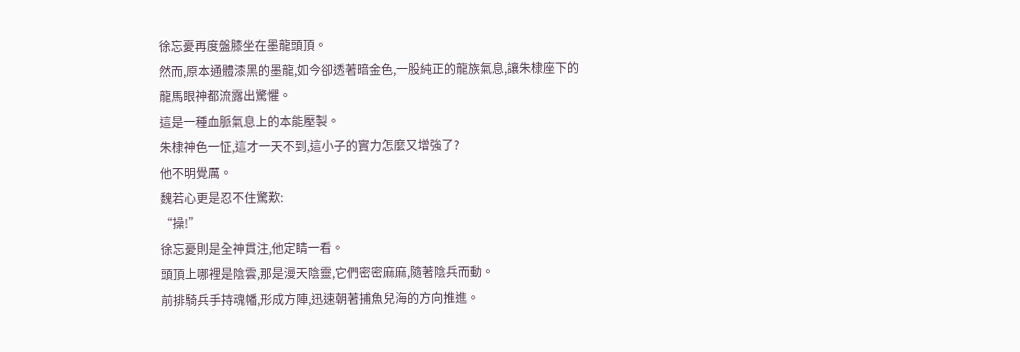徐忘憂再度盤膝坐在墨龍頭頂。
然而,原本通體漆黑的墨龍,如今卻透著暗金色,一股純正的龍族氣息,讓朱棣座下的龍馬眼神都流露出驚懼。
這是一種血脈氣息上的本能壓製。
朱棣神色一怔,這才一天不到,這小子的實力怎麼又增強了?
他不明覺厲。
魏若心更是忍不住驚歎:
“操!”
徐忘憂則是全神貫注,他定睛一看。
頭頂上哪裡是陰雲,那是漫天陰靈,它們密密麻麻,隨著陰兵而動。
前排騎兵手持魂幡,形成方陣,迅速朝著捕魚兒海的方向推進。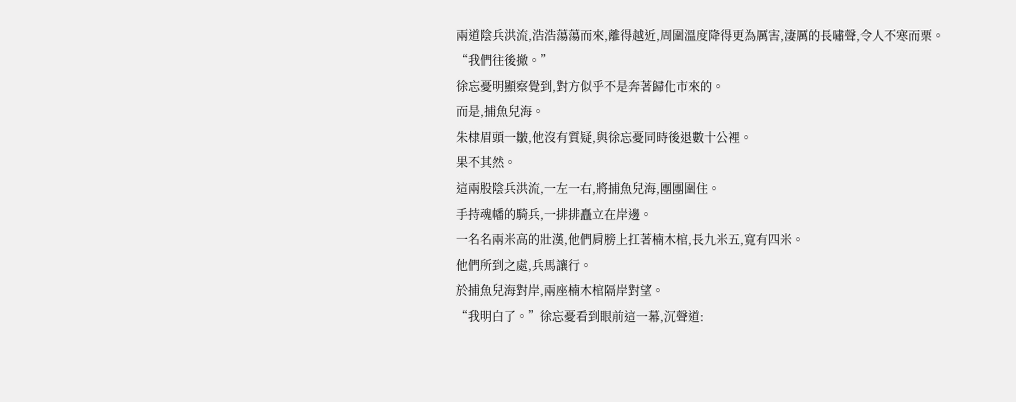兩道陰兵洪流,浩浩蕩蕩而來,離得越近,周圍溫度降得更為厲害,淒厲的長嘯聲,令人不寒而栗。
“我們往後撤。”
徐忘憂明顯察覺到,對方似乎不是奔著歸化市來的。
而是,捕魚兒海。
朱棣眉頭一皺,他沒有質疑,與徐忘憂同時後退數十公裡。
果不其然。
這兩股陰兵洪流,一左一右,將捕魚兒海,團團圍住。
手持魂幡的騎兵,一排排矗立在岸邊。
一名名兩米高的壯漢,他們肩膀上扛著楠木棺,長九米五,寬有四米。
他們所到之處,兵馬讓行。
於捕魚兒海對岸,兩座楠木棺隔岸對望。
“我明白了。”徐忘憂看到眼前這一幕,沉聲道: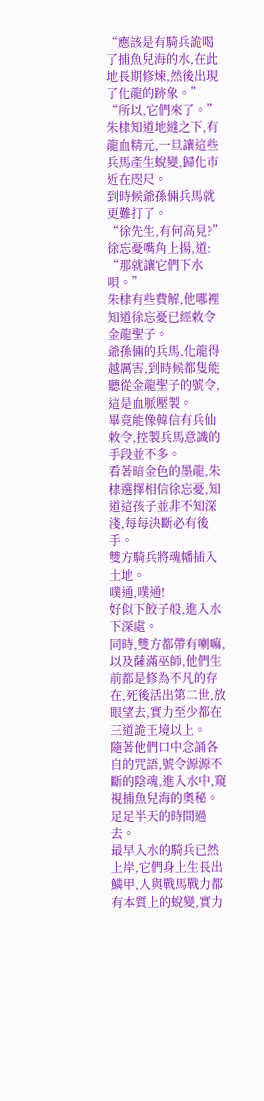“應該是有騎兵詭喝了捕魚兒海的水,在此地長期修煉,然後出現了化龍的跡象。”
“所以,它們來了。”
朱棣知道地縫之下,有龍血精元,一旦讓這些兵馬產生蛻變,歸化市近在咫尺。
到時候爺孫倆兵馬就更難打了。
“徐先生,有何高見?”
徐忘憂嘴角上揚,道:
“那就讓它們下水唄。”
朱棣有些費解,他哪裡知道徐忘憂已經敕令金龍聖子。
爺孫倆的兵馬,化龍得越厲害,到時候都隻能聽從金龍聖子的號令,這是血脈壓製。
畢竟能像韓信有兵仙敕令,控製兵馬意識的手段並不多。
看著暗金色的墨龍,朱棣選擇相信徐忘憂,知道這孩子並非不知深淺,每每決斷必有後手。
雙方騎兵將魂幡插入土地。
噗通,噗通!
好似下餃子般,進入水下深處。
同時,雙方都帶有喇嘛,以及薩滿巫師,他們生前都是修為不凡的存在,死後活出第二世,放眼望去,實力至少都在三道詭王境以上。
隨著他們口中念誦各自的咒語,號令源源不斷的陰魂,進入水中,窺視捕魚兒海的奧秘。
足足半天的時間過去。
最早入水的騎兵已然上岸,它們身上生長出鱗甲,人與戰馬戰力都有本質上的蛻變,實力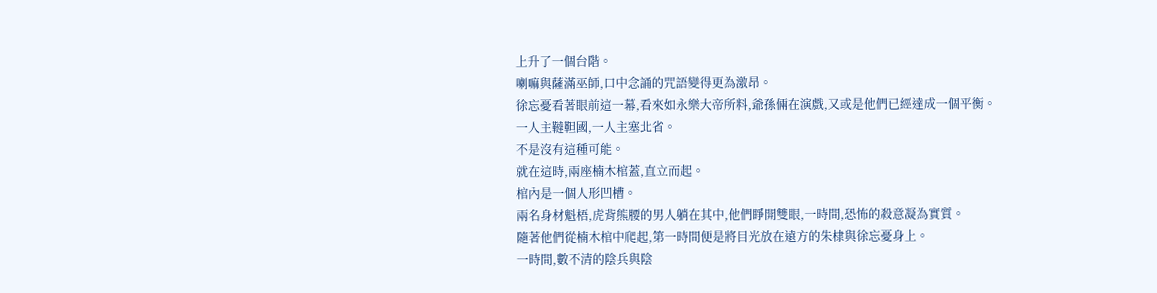上升了一個台階。
喇嘛與薩滿巫師,口中念誦的咒語變得更為激昂。
徐忘憂看著眼前這一幕,看來如永樂大帝所料,爺孫倆在演戲,又或是他們已經達成一個平衡。
一人主韃靼國,一人主塞北省。
不是沒有這種可能。
就在這時,兩座楠木棺蓋,直立而起。
棺內是一個人形凹槽。
兩名身材魁梧,虎背熊腰的男人躺在其中,他們睜開雙眼,一時間,恐怖的殺意凝為實質。
隨著他們從楠木棺中爬起,第一時間便是將目光放在遠方的朱棣與徐忘憂身上。
一時間,數不清的陰兵與陰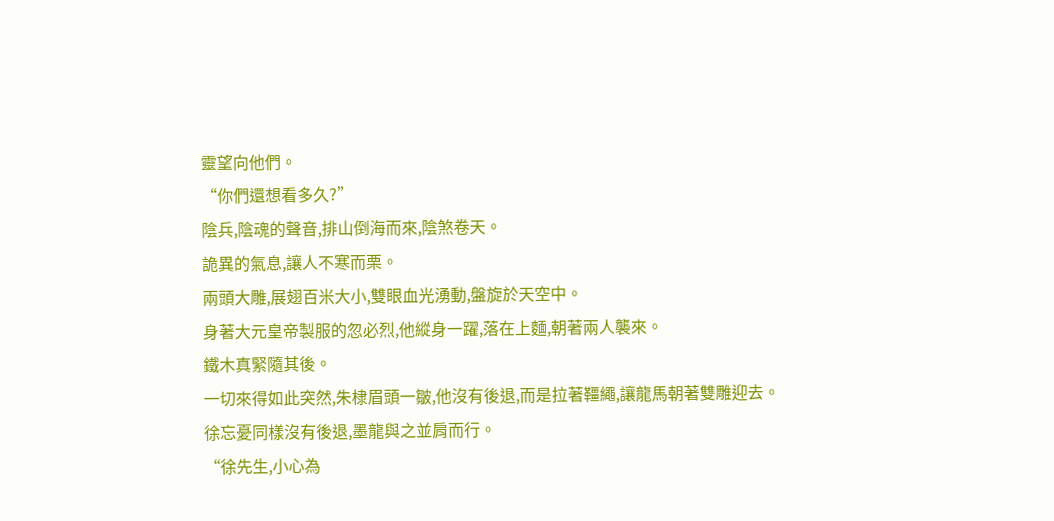靈望向他們。
“你們還想看多久?”
陰兵,陰魂的聲音,排山倒海而來,陰煞卷天。
詭異的氣息,讓人不寒而栗。
兩頭大雕,展翅百米大小,雙眼血光湧動,盤旋於天空中。
身著大元皇帝製服的忽必烈,他縱身一躍,落在上麵,朝著兩人襲來。
鐵木真緊隨其後。
一切來得如此突然,朱棣眉頭一皺,他沒有後退,而是拉著韁繩,讓龍馬朝著雙雕迎去。
徐忘憂同樣沒有後退,墨龍與之並肩而行。
“徐先生,小心為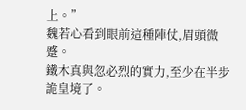上。”
魏若心看到眼前這種陣仗,眉頭微蹙。
鐵木真與忽必烈的實力,至少在半步詭皇境了。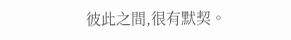彼此之間,很有默契。